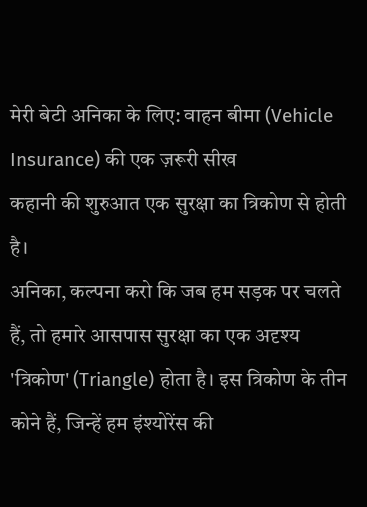मेरी बेटी अनिका के लिए: वाहन बीमा (Vehicle Insurance) की एक ज़रूरी सीख
कहानी की शुरुआत एक सुरक्षा का त्रिकोण से होती है।
अनिका, कल्पना करो कि जब हम सड़क पर चलते हैं, तो हमारे आसपास सुरक्षा का एक अदृश्य 'त्रिकोण' (Triangle) होता है। इस त्रिकोण के तीन कोने हैं, जिन्हें हम इंश्योरेंस की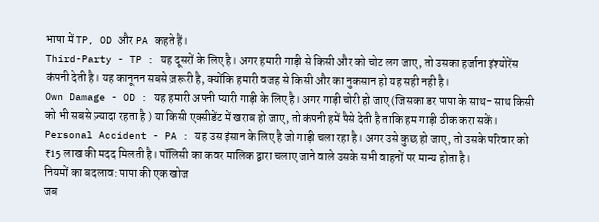भाषा में TP, OD और PA कहते हैं।
Third-Party - TP : यह दूसरों के लिए है। अगर हमारी गाड़ी से किसी और को चोट लग जाए, तो उसका हर्जाना इंश्योरेंस कंपनी देती है। यह कानूनन सबसे ज़रूरी है, क्योंकि हमारी वजह से किसी और का नुकसान हो यह सही नही है।
Own Damage - OD : यह हमारी अपनी प्यारी गाड़ी के लिए है। अगर गाड़ी चोरी हो जाए (जिसका डर पापा के साथ- साथ किसी को भी सबसे ज़्यादा रहता है ) या किसी एक्सीडेंट में खराब हो जाए, तो कंपनी हमें पैसे देती है ताकि हम गाड़ी ठीक करा सकें।
Personal Accident - PA : यह उस इंसान के लिए है जो गाड़ी चला रहा है। अगर उसे कुछ हो जाए, तो उसके परिवार को ₹15 लाख की मदद मिलती है। पॉलिसी का कवर मालिक द्वारा चलाए जाने वाले उसके सभी वाहनों पर मान्य होता है।
नियमों का बदलाव: पापा की एक खोज
जब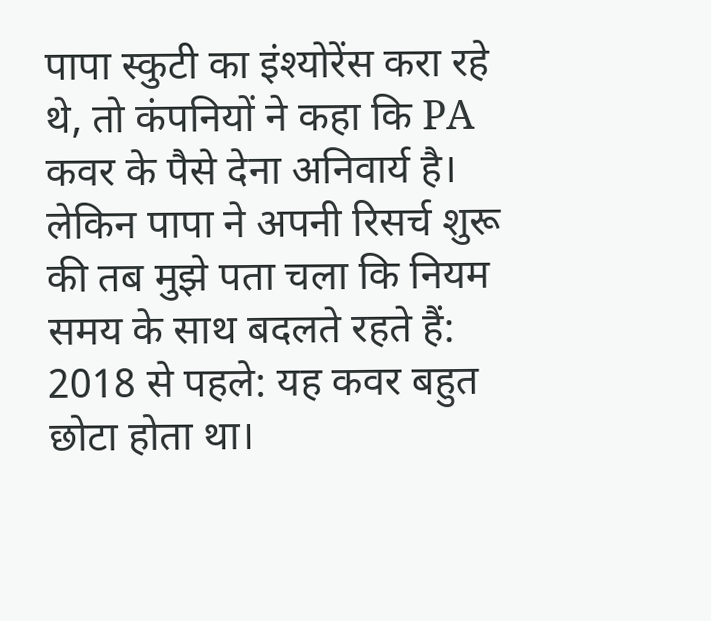पापा स्कुटी का इंश्योरेंस करा रहे थे, तो कंपनियों ने कहा कि PA कवर के पैसे देना अनिवार्य है। लेकिन पापा ने अपनी रिसर्च शुरू की तब मुझे पता चला कि नियम समय के साथ बदलते रहते हैं:
2018 से पहले: यह कवर बहुत छोटा होता था।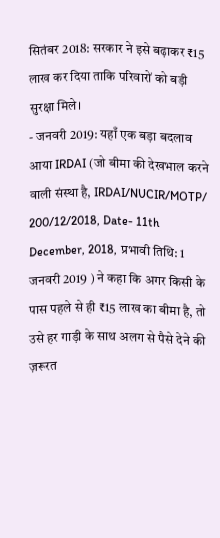सितंबर 2018: सरकार ने इसे बढ़ाकर ₹15 लाख कर दिया ताकि परिवारों को बड़ी सुरक्षा मिले।
- जनवरी 2019: यहाँ एक बड़ा बदलाव आया IRDAI (जो बीमा की देखभाल करने वाली संस्था है, IRDAI/NUCIR/MOTP/ 200/12/2018, Date- 11th December, 2018, प्रभावी तिथि: 1 जनवरी 2019 ) ने कहा कि अगर किसी के पास पहले से ही ₹15 लाख का बीमा है, तो उसे हर गाड़ी के साथ अलग से पैसे देने की ज़रूरत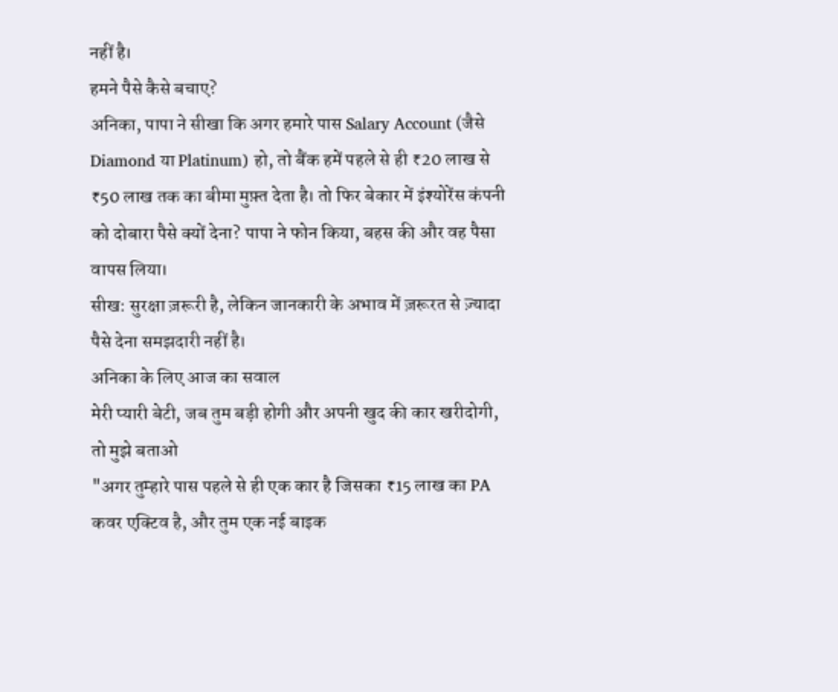नहीं है।
हमने पैसे कैसे बचाए?
अनिका, पापा ने सीखा कि अगर हमारे पास Salary Account (जैसे Diamond या Platinum) हो, तो बैंक हमें पहले से ही ₹20 लाख से ₹50 लाख तक का बीमा मुफ़्त देता है। तो फिर बेकार में इंश्योरेंस कंपनी को दोबारा पैसे क्यों देना? पापा ने फोन किया, बहस की और वह पैसा वापस लिया।
सीख: सुरक्षा ज़रूरी है, लेकिन जानकारी के अभाव में ज़रूरत से ज़्यादा पैसे देना समझदारी नहीं है।
अनिका के लिए आज का सवाल
मेरी प्यारी बेटी, जब तुम बड़ी होगी और अपनी खुद की कार खरीदोगी, तो मुझे बताओ
"अगर तुम्हारे पास पहले से ही एक कार है जिसका ₹15 लाख का PA कवर एक्टिव है, और तुम एक नई बाइक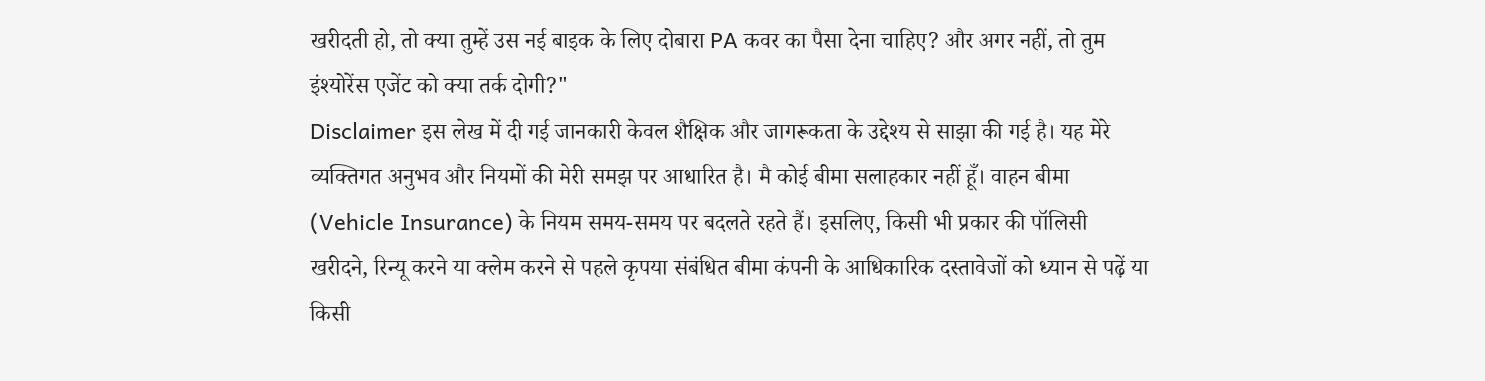खरीदती हो, तो क्या तुम्हें उस नई बाइक के लिए दोबारा PA कवर का पैसा देना चाहिए? और अगर नहीं, तो तुम इंश्योरेंस एजेंट को क्या तर्क दोगी?"
Disclaimer इस लेख में दी गई जानकारी केवल शैक्षिक और जागरूकता के उद्देश्य से साझा की गई है। यह मेरे व्यक्तिगत अनुभव और नियमों की मेरी समझ पर आधारित है। मै कोई बीमा सलाहकार नहीं हूँ। वाहन बीमा (Vehicle Insurance) के नियम समय-समय पर बदलते रहते हैं। इसलिए, किसी भी प्रकार की पॉलिसी खरीदने, रिन्यू करने या क्लेम करने से पहले कृपया संबंधित बीमा कंपनी के आधिकारिक दस्तावेजों को ध्यान से पढ़ें या किसी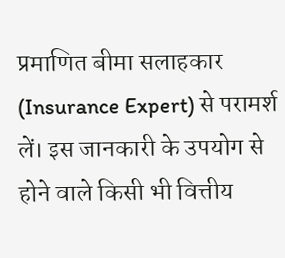प्रमाणित बीमा सलाहकार (Insurance Expert) से परामर्श लें। इस जानकारी के उपयोग से होने वाले किसी भी वित्तीय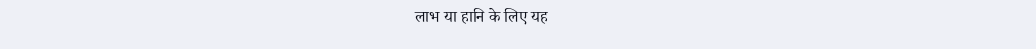लाभ या हानि के लिए यह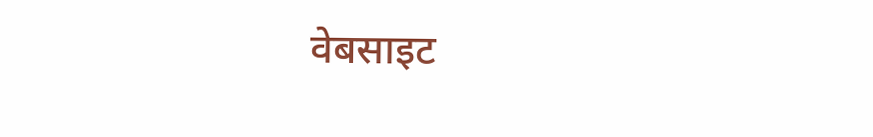वेबसाइट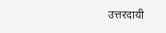उत्तरदायी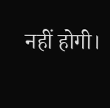नहीं होगी।